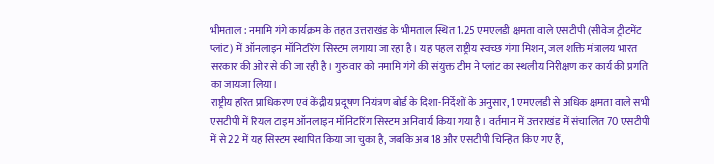भीमताल : नमामि गंगे कार्यक्रम के तहत उत्तराखंड के भीमताल स्थित 1.25 एमएलडी क्षमता वाले एसटीपी (सीवेज ट्रीटमेंट प्लांट) में ऑनलाइन मॉनिटरिंग सिस्टम लगाया जा रहा है। यह पहल राष्ट्रीय स्वच्छ गंगा मिशन, जल शक्ति मंत्रालय भारत सरकार की ओर से की जा रही है। गुरुवार को नमामि गंगे की संयुक्त टीम ने प्लांट का स्थलीय निरीक्षण कर कार्य की प्रगति का जायजा लिया।
राष्ट्रीय हरित प्राधिकरण एवं केंद्रीय प्रदूषण नियंत्रण बोर्ड के दिशा-निर्देशों के अनुसार, 1 एमएलडी से अधिक क्षमता वाले सभी एसटीपी में रियल टाइम ऑनलाइन मॉनिटरिंग सिस्टम अनिवार्य किया गया है। वर्तमान में उत्तराखंड में संचालित 70 एसटीपी में से 22 में यह सिस्टम स्थापित किया जा चुका है, जबकि अब 18 और एसटीपी चिन्हित किए गए हैं,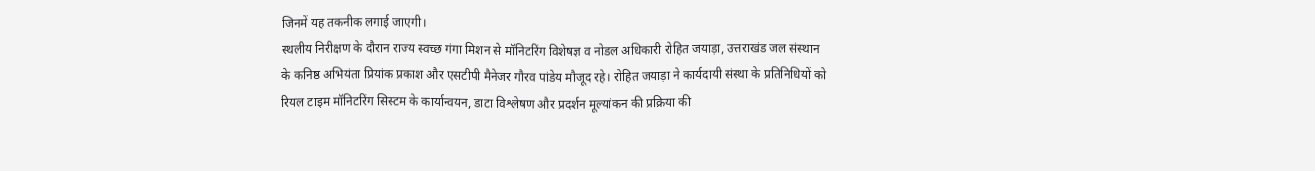जिनमें यह तकनीक लगाई जाएगी।
स्थलीय निरीक्षण के दौरान राज्य स्वच्छ गंगा मिशन से मॉनिटरिंग विशेषज्ञ व नोडल अधिकारी रोहित जयाड़ा, उत्तराखंड जल संस्थान के कनिष्ठ अभियंता प्रियांक प्रकाश और एसटीपी मैनेजर गौरव पांडेय मौजूद रहे। रोहित जयाड़ा ने कार्यदायी संस्था के प्रतिनिधियों को रियल टाइम मॉनिटरिंग सिस्टम के कार्यान्वयन, डाटा विश्लेषण और प्रदर्शन मूल्यांकन की प्रक्रिया की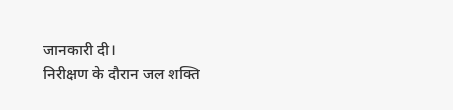जानकारी दी।
निरीक्षण के दौरान जल शक्ति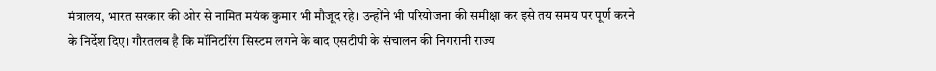मंत्रालय, भारत सरकार की ओर से नामित मयंक कुमार भी मौजूद रहे। उन्होंने भी परियोजना की समीक्षा कर इसे तय समय पर पूर्ण करने के निर्देश दिए। गौरतलब है कि मॉनिटरिंग सिस्टम लगने के बाद एसटीपी के संचालन की निगरानी राज्य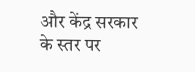और केंद्र सरकार के स्तर पर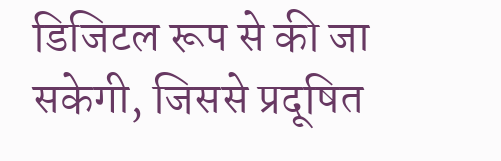डिजिटल रूप से की जा सकेगी, जिससे प्रदूषित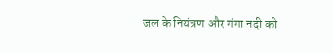जल के नियंत्रण और गंगा नदी को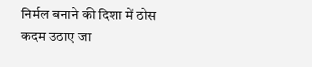निर्मल बनाने की दिशा में ठोस कदम उठाए जा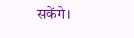सकेंगे।